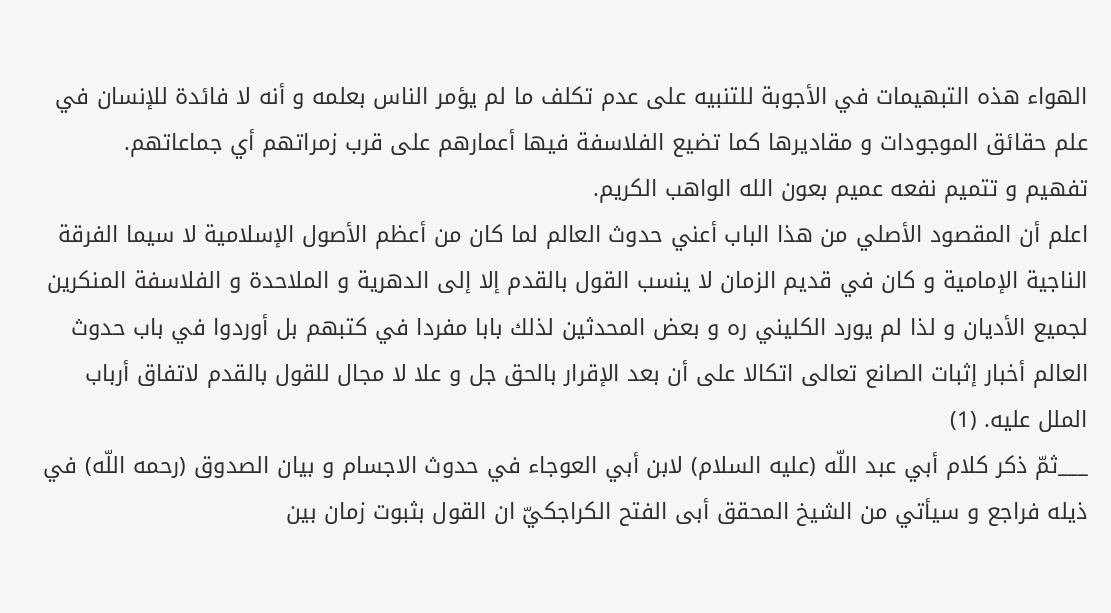الهواء هذه التبهيمات في الأجوبة للتنبيه على عدم تكلف ما لم يؤمر الناس بعلمه و أنه لا فائدة للإنسان في علم حقائق الموجودات و مقاديرها كما تضيع الفلاسفة فيها أعمارهم على قرب زمراتهم أي جماعاتهم.
تفهيم و تتميم نفعه عميم بعون الله الواهب الكريم.
اعلم أن المقصود الأصلي من هذا الباب أعني حدوث العالم لما كان من أعظم الأصول الإسلامية لا سيما الفرقة الناجية الإمامية و كان في قديم الزمان لا ينسب القول بالقدم إلا إلى الدهرية و الملاحدة و الفلاسفة المنكرين لجميع الأديان و لذا لم يورد الكليني ره و بعض المحدثين لذلك بابا مفردا في كتبهم بل أوردوا في باب حدوث العالم أخبار إثبات الصانع تعالى اتكالا على أن بعد الإقرار بالحق جل و علا لا مجال للقول بالقدم لاتفاق أرباب الملل عليه. (1)
___ثمّ ذكر كلام أبي عبد اللّه (عليه السلام) لابن أبي العوجاء في حدوث الاجسام و بيان الصدوق (رحمه اللّه) في ذيله فراجع و سيأتي من الشيخ المحقق أبى الفتح الكراجكيّ ان القول بثبوت زمان بين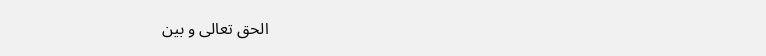الحق تعالى و بين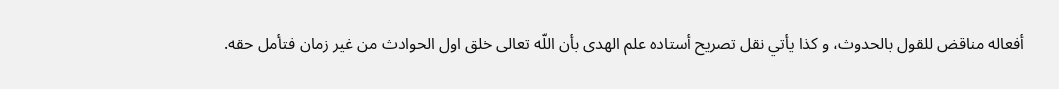أفعاله مناقض للقول بالحدوث، و كذا يأتي نقل تصريح أستاده علم الهدى بأن اللّه تعالى خلق اول الحوادث من غير زمان فتأمل حقه.